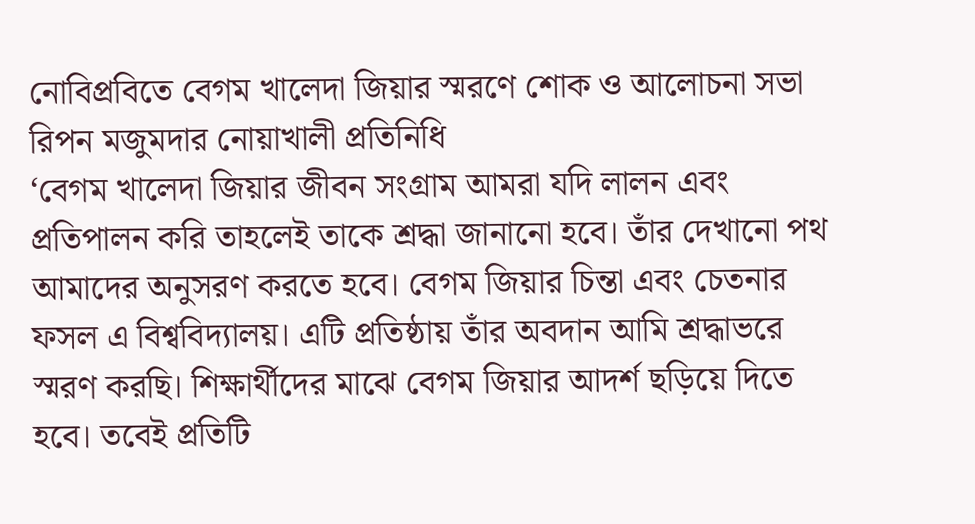নোবিপ্রবিতে বেগম খালেদা জিয়ার স্মরণে শোক ও আলোচনা সভা
রিপন মজুমদার নোয়াখালী প্রতিনিধি
‘বেগম খালেদা জিয়ার জীবন সংগ্রাম আমরা যদি লালন এবং প্রতিপালন করি তাহলেই তাকে শ্রদ্ধা জানানো হবে। তাঁর দেখানো পথ আমাদের অনুসরণ করতে হবে। বেগম জিয়ার চিন্তা এবং চেতনার ফসল এ বিশ্ববিদ্যালয়। এটি প্রতিষ্ঠায় তাঁর অবদান আমি শ্রদ্ধাভরে স্মরণ করছি। শিক্ষার্থীদের মাঝে বেগম জিয়ার আদর্শ ছড়িয়ে দিতে হবে। তবেই প্রতিটি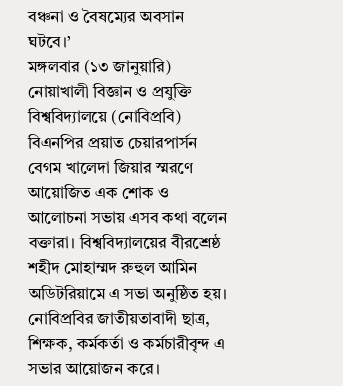বঞ্চনা ও বৈষম্যের অবসান ঘটবে।’
মঙ্গলবার (১৩ জানুয়ারি) নোয়াখালী বিজ্ঞান ও প্রযুক্তি বিশ্ববিদ্যালয়ে (নোবিপ্রবি) বিএনপির প্রয়াত চেয়ারপার্সন বেগম খালেদা জিয়ার স্মরণে আয়োজিত এক শোক ও আলোচনা সভায় এসব কথা বলেন বক্তারা। বিশ্ববিদ্যালয়ের বীরশ্রেষ্ঠ শহীদ মোহাম্মদ রুহুল আমিন অডিটরিয়ামে এ সভা অনুষ্ঠিত হয়। নোবিপ্রবির জাতীয়তাবাদী ছাত্র, শিক্ষক, কর্মকর্তা ও কর্মচারীবৃন্দ এ সভার আয়োজন করে।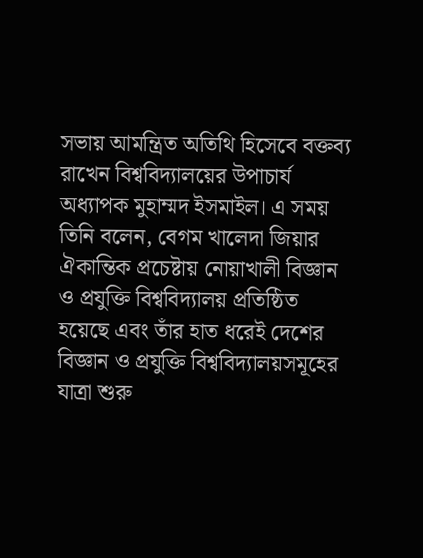সভায় আমন্ত্রিত অতিথি হিসেবে বক্তব্য রাখেন বিশ্ববিদ্যালয়ের উপাচার্য অধ্যাপক মুহাম্মদ ইসমাইল। এ সময় তিনি বলেন, বেগম খালেদা জিয়ার ঐকান্তিক প্রচেষ্টায় নোয়াখালী বিজ্ঞান ও প্রযুক্তি বিশ্ববিদ্যালয় প্রতিষ্ঠিত হয়েছে এবং তাঁর হাত ধরেই দেশের বিজ্ঞান ও প্রযুক্তি বিশ্ববিদ্যালয়সমূহের যাত্রা শুরু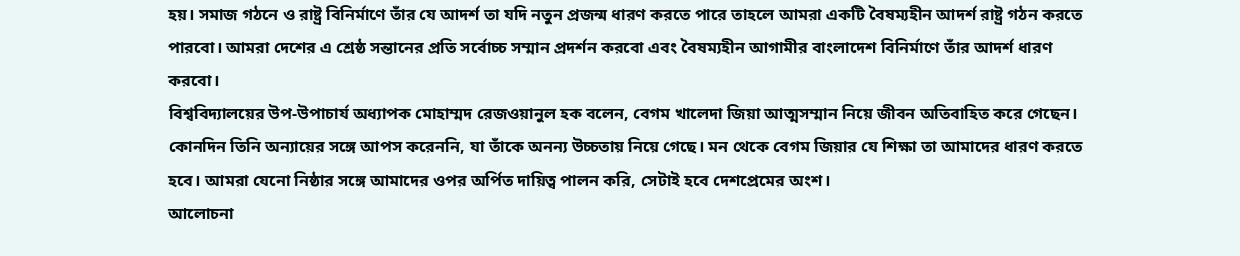হয়। সমাজ গঠনে ও রাষ্ট্র বিনির্মাণে তাঁর যে আদর্শ তা যদি নতুন প্রজন্ম ধারণ করতে পারে তাহলে আমরা একটি বৈষম্যহীন আদর্শ রাষ্ট্র গঠন করতে পারবো। আমরা দেশের এ শ্রেষ্ঠ সন্তানের প্রতি সর্বোচ্চ সম্মান প্রদর্শন করবো এবং বৈষম্যহীন আগামীর বাংলাদেশ বিনির্মাণে তাঁর আদর্শ ধারণ করবো।
বিশ্ববিদ্যালয়ের উপ-উপাচার্য অধ্যাপক মোহাম্মদ রেজওয়ানুল হক বলেন, বেগম খালেদা জিয়া আত্মসম্মান নিয়ে জীবন অতিবাহিত করে গেছেন। কোনদিন তিনি অন্যায়ের সঙ্গে আপস করেননি, যা তাঁকে অনন্য উচ্চতায় নিয়ে গেছে। মন থেকে বেগম জিয়ার যে শিক্ষা তা আমাদের ধারণ করতে হবে। আমরা যেনো নিষ্ঠার সঙ্গে আমাদের ওপর অর্পিত দায়িত্ব পালন করি, সেটাই হবে দেশপ্রেমের অংশ।
আলোচনা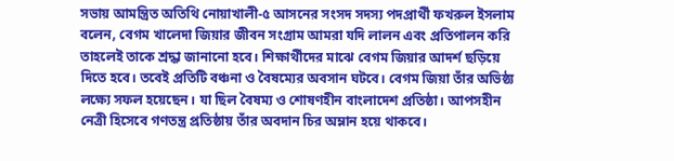সভায় আমন্ত্রিত অতিথি নোয়াখালী-৫ আসনের সংসদ সদস্য পদপ্রার্থী ফখরুল ইসলাম বলেন, বেগম খালেদা জিয়ার জীবন সংগ্রাম আমরা যদি লালন এবং প্রতিপালন করি তাহলেই তাকে শ্রদ্ধা জানানো হবে। শিক্ষার্থীদের মাঝে বেগম জিয়ার আদর্শ ছড়িয়ে দিতে হবে। তবেই প্রতিটি বঞ্চনা ও বৈষম্যের অবসান ঘটবে। বেগম জিয়া তাঁর অভিষ্ঠ্য লক্ষ্যে সফল হয়েছেন। যা ছিল বৈষম্য ও শোষণহীন বাংলাদেশ প্রতিষ্ঠা। আপসহীন নেত্রী হিসেবে গণতন্ত্র প্রতিষ্ঠায় তাঁর অবদান চির অম্লান হয়ে থাকবে।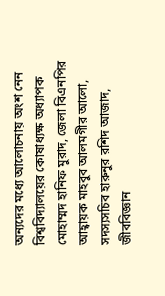অন্যদের মধ্যে আলোচনায় অংশ নেন বিশ্ববিদ্যালয়ের কোষাধ্যক্ষ অধ্যাপক মোহাম্মদ হানিফ মুরাদ, জেলা বিএনপির আহ্বায়ক মাহবুব আলমগীর আলো, সদস্যসচিব হারুনুর রশিদ আজাদ, জীববিজ্ঞান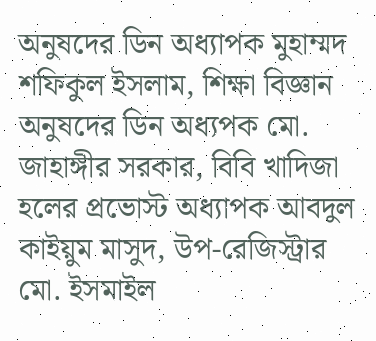অনুষদের ডিন অধ্যাপক মুহাম্মদ শফিকুল ইসলাম, শিক্ষা বিজ্ঞান অনুষদের ডিন অধ্যপক মো. জাহাঙ্গীর সরকার, বিবি খাদিজা হলের প্রভোস্ট অধ্যাপক আবদুল কাইয়ুম মাসুদ, উপ-রেজিস্ট্রার মো. ইসমাইল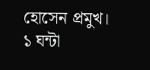হোসেন প্রমুখ।
১ ঘন্টা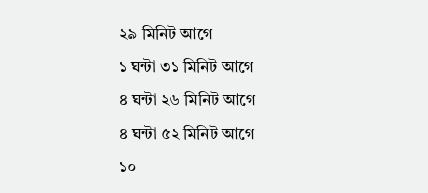২৯ মিনিট আগে
১ ঘন্টা ৩১ মিনিট আগে
৪ ঘন্টা ২৬ মিনিট আগে
৪ ঘন্টা ৫২ মিনিট আগে
১০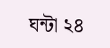ঘন্টা ২৪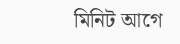মিনিট আগে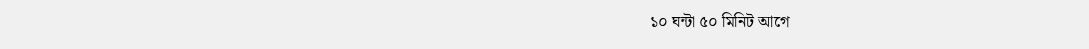১০ ঘন্টা ৫০ মিনিট আগে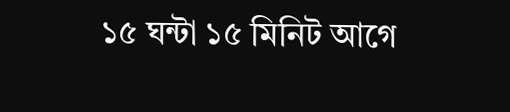১৫ ঘন্টা ১৫ মিনিট আগে